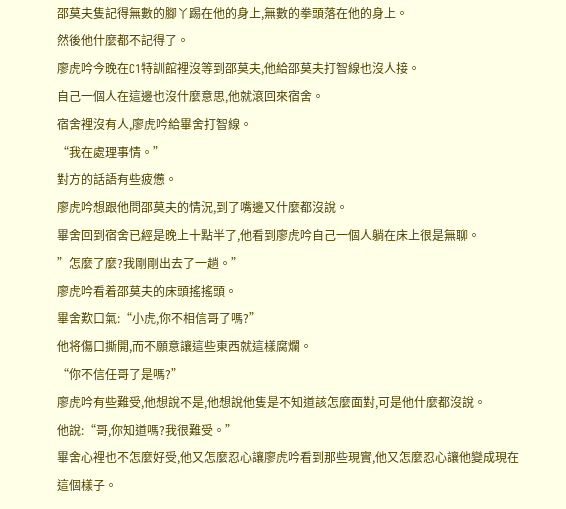邵莫夫隻記得無數的腳丫踢在他的身上,無數的拳頭落在他的身上。
然後他什麼都不記得了。
廖虎吟今晚在C1特訓館裡沒等到邵莫夫,他給邵莫夫打智線也沒人接。
自己一個人在這邊也沒什麼意思,他就滾回來宿舍。
宿舍裡沒有人,廖虎吟給畢舍打智線。
“我在處理事情。”
對方的話語有些疲憊。
廖虎吟想跟他問邵莫夫的情況,到了嘴邊又什麼都沒說。
畢舍回到宿舍已經是晚上十點半了,他看到廖虎吟自己一個人躺在床上很是無聊。
”怎麼了麼?我剛剛出去了一趟。”
廖虎吟看着邵莫夫的床頭搖搖頭。
畢舍歎口氣:“小虎,你不相信哥了嗎?”
他将傷口撕開,而不願意讓這些東西就這樣腐爛。
“你不信任哥了是嗎?”
廖虎吟有些難受,他想說不是,他想說他隻是不知道該怎麼面對,可是他什麼都沒說。
他說:“哥,你知道嗎?我很難受。”
畢舍心裡也不怎麼好受,他又怎麼忍心讓廖虎吟看到那些現實,他又怎麼忍心讓他變成現在這個樣子。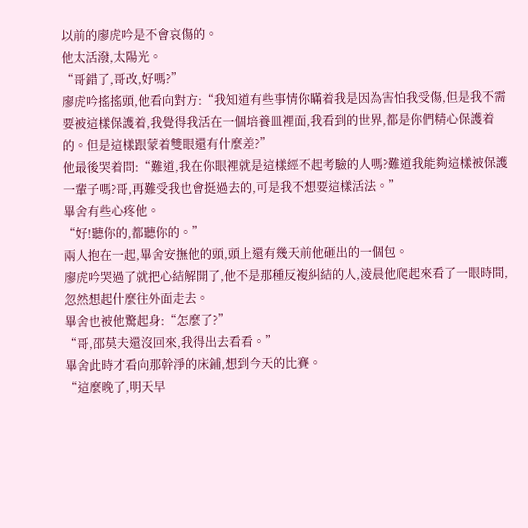以前的廖虎吟是不會哀傷的。
他太活潑,太陽光。
“哥錯了,哥改,好嗎?”
廖虎吟搖搖頭,他看向對方:“我知道有些事情你瞞着我是因為害怕我受傷,但是我不需要被這樣保護着,我覺得我活在一個培養皿裡面,我看到的世界,都是你們精心保護着的。但是這樣跟蒙着雙眼還有什麼差?”
他最後哭着問:“難道,我在你眼裡就是這樣經不起考驗的人嗎?難道我能夠這樣被保護一輩子嗎?哥,再難受我也會挺過去的,可是我不想要這樣活法。”
畢舍有些心疼他。
“好!聽你的,都聽你的。”
兩人抱在一起,畢舍安撫他的頭,頭上還有幾天前他砸出的一個包。
廖虎吟哭過了就把心結解開了,他不是那種反複糾結的人,淩晨他爬起來看了一眼時間,忽然想起什麼往外面走去。
畢舍也被他驚起身:“怎麼了?”
“哥,邵莫夫還沒回來,我得出去看看。”
畢舍此時才看向那幹淨的床鋪,想到今天的比賽。
“這麼晚了,明天早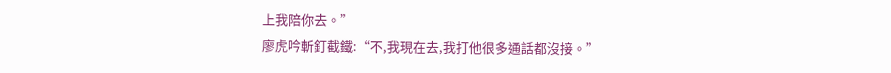上我陪你去。”
廖虎吟斬釘截鐵:“不,我現在去,我打他很多通話都沒接。”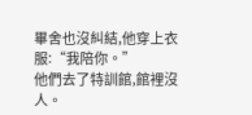畢舍也沒糾結,他穿上衣服:“我陪你。”
他們去了特訓館,館裡沒人。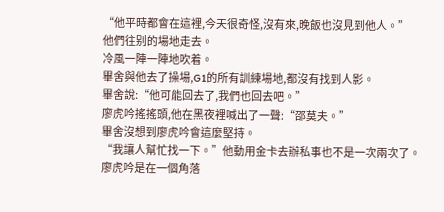“他平時都會在這裡,今天很奇怪,沒有來,晚飯也沒見到他人。”
他們往别的場地走去。
冷風一陣一陣地吹着。
畢舍與他去了操場,G1的所有訓練場地,都沒有找到人影。
畢舍說:“他可能回去了,我們也回去吧。”
廖虎吟搖搖頭,他在黑夜裡喊出了一聲:“邵莫夫。”
畢舍沒想到廖虎吟會這麼堅持。
“我讓人幫忙找一下。”他動用金卡去辦私事也不是一次兩次了。
廖虎吟是在一個角落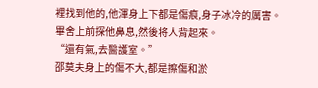裡找到他的,他渾身上下都是傷痕,身子冰冷的厲害。
畢舍上前探他鼻息,然後将人背起來。
“還有氣,去醫護室。”
邵莫夫身上的傷不大,都是擦傷和淤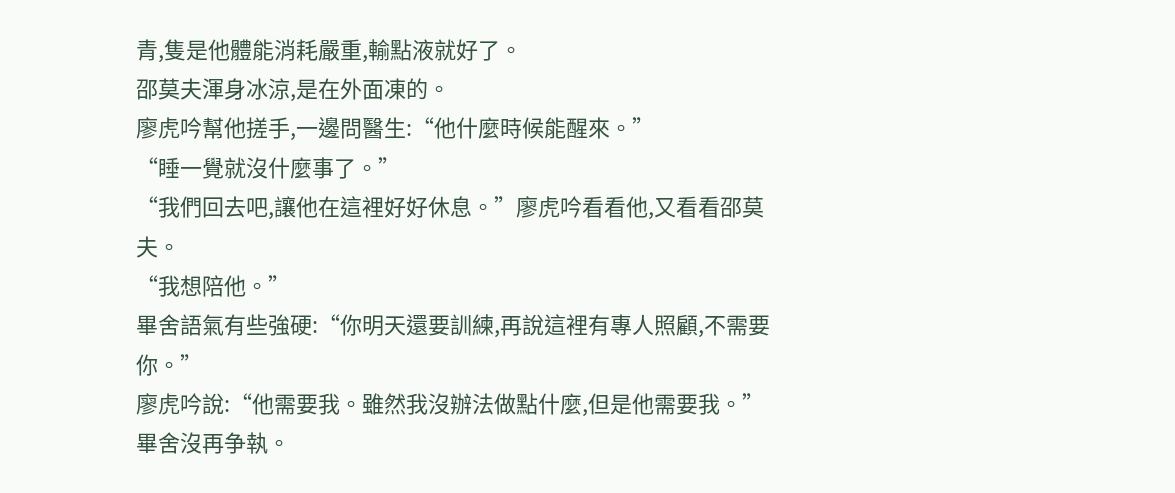青,隻是他體能消耗嚴重,輸點液就好了。
邵莫夫渾身冰涼,是在外面凍的。
廖虎吟幫他搓手,一邊問醫生:“他什麼時候能醒來。”
“睡一覺就沒什麼事了。”
“我們回去吧,讓他在這裡好好休息。”廖虎吟看看他,又看看邵莫夫。
“我想陪他。”
畢舍語氣有些強硬:“你明天還要訓練,再說這裡有專人照顧,不需要你。”
廖虎吟說:“他需要我。雖然我沒辦法做點什麼,但是他需要我。”
畢舍沒再争執。